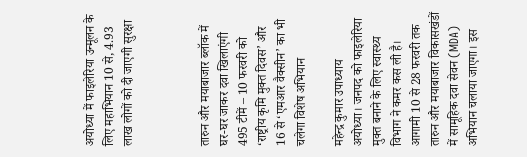अयोध्या में फाइलेरिया उन्मूलन के लिए महाभियान 10 से, 4.93 लाख लोगों को दी जाएगी सुरक्षा



तारुन और मयाबाजार ब्लॉक में घर-घर जाकर दवा खिलाएंगी 495 टीमें – 10 फरवरी को ‘राष्ट्रीय कृमि मुक्त दिवस’ और 16 से ‘एमआर वैक्सीन’ का भी चलेगा विशेष अभियान

महेन्द्र कुमार उपाध्याय
अयोध्या। जनपद को फाइलेरिया मुक्त बनाने के लिए स्वास्थ्य विभाग ने कमर कस ली है। आगामी 10 से 28 फरवरी तक तारुन और मयाबाजार विकासखंडों में सामूहिक दवा सेवन (MDA) अभियान चलाया जाएगा। इस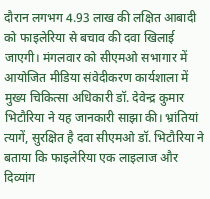दौरान लगभग 4.93 लाख की लक्षित आबादी को फाइलेरिया से बचाव की दवा खिलाई जाएगी। मंगलवार को सीएमओ सभागार में आयोजित मीडिया संवेदीकरण कार्यशाला में मुख्य चिकित्सा अधिकारी डॉ. देवेन्द्र कुमार भिटौरिया ने यह जानकारी साझा की। भ्रांतियां त्यागें, सुरक्षित है दवा सीएमओ डॉ. भिटौरिया ने बताया कि फाइलेरिया एक लाइलाज और दिव्यांग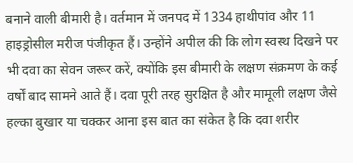बनाने वाली बीमारी है। वर्तमान में जनपद में 1334 हाथीपांव और 11 हाइड्रोसील मरीज पंजीकृत हैं। उन्होंने अपील की कि लोग स्वस्थ दिखने पर भी दवा का सेवन जरूर करें, क्योंकि इस बीमारी के लक्षण संक्रमण के कई वर्षों बाद सामने आते हैं। दवा पूरी तरह सुरक्षित है और मामूली लक्षण जैसे हल्का बुखार या चक्कर आना इस बात का संकेत है कि दवा शरीर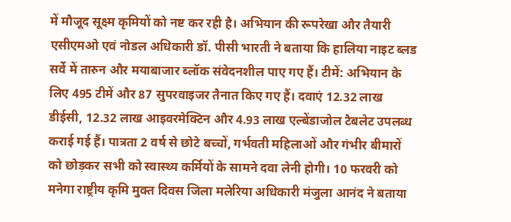में मौजूद सूक्ष्म कृमियों को नष्ट कर रही है। अभियान की रूपरेखा और तैयारी एसीएमओ एवं नोडल अधिकारी डॉ. पीसी भारती ने बताया कि हालिया नाइट ब्लड सर्वे में तारुन और मयाबाजार ब्लॉक संवेदनशील पाए गए हैं। टीमें: अभियान के लिए 495 टीमें और 87 सुपरवाइजर तैनात किए गए हैं। दवाएं 12.32 लाख डीईसी, 12.32 लाख आइवरमेक्टिन और 4.93 लाख एल्बेंडाजोल टैबलेट उपलब्ध कराई गई हैं। पात्रता 2 वर्ष से छोटे बच्चों, गर्भवती महिलाओं और गंभीर बीमारों को छोड़कर सभी को स्वास्थ्य कर्मियों के सामने दवा लेनी होगी। 10 फरवरी को मनेगा राष्ट्रीय कृमि मुक्त दिवस जिला मलेरिया अधिकारी मंजुला आनंद ने बताया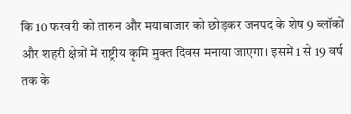कि 10 फरवरी को तारुन और मयाबाजार को छोड़कर जनपद के शेष 9 ब्लॉकों और शहरी क्षेत्रों में राष्ट्रीय कृमि मुक्त दिवस मनाया जाएगा। इसमें 1 से 19 वर्ष तक के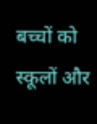बच्चों को स्कूलों और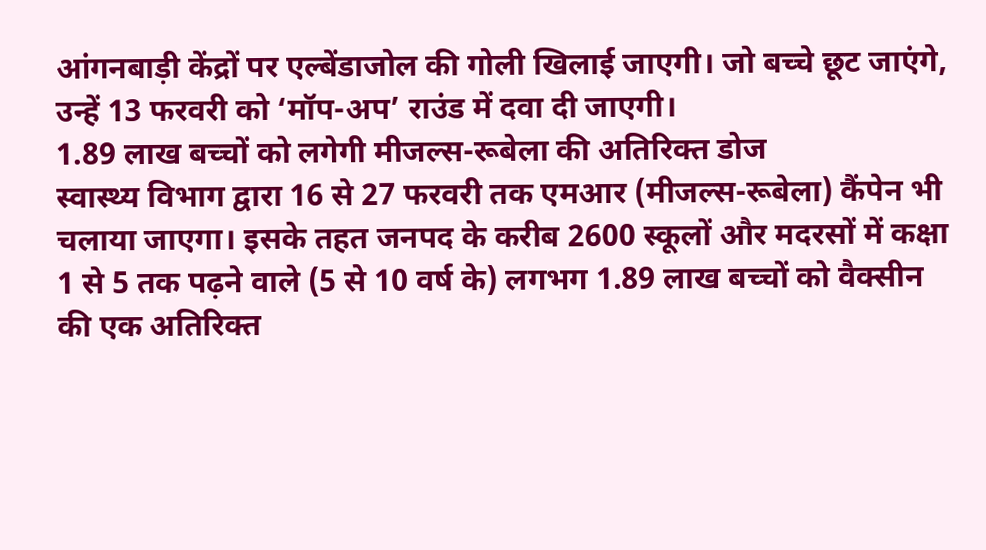आंगनबाड़ी केंद्रों पर एल्बेंडाजोल की गोली खिलाई जाएगी। जो बच्चे छूट जाएंगे, उन्हें 13 फरवरी को ‘मॉप-अप’ राउंड में दवा दी जाएगी।
1.89 लाख बच्चों को लगेगी मीजल्स-रूबेला की अतिरिक्त डोज
स्वास्थ्य विभाग द्वारा 16 से 27 फरवरी तक एमआर (मीजल्स-रूबेला) कैंपेन भी चलाया जाएगा। इसके तहत जनपद के करीब 2600 स्कूलों और मदरसों में कक्षा 1 से 5 तक पढ़ने वाले (5 से 10 वर्ष के) लगभग 1.89 लाख बच्चों को वैक्सीन की एक अतिरिक्त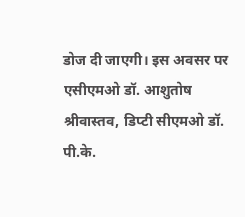डोज दी जाएगी। इस अवसर पर एसीएमओ डॉ. आशुतोष श्रीवास्तव, डिप्टी सीएमओ डॉ. पी.के.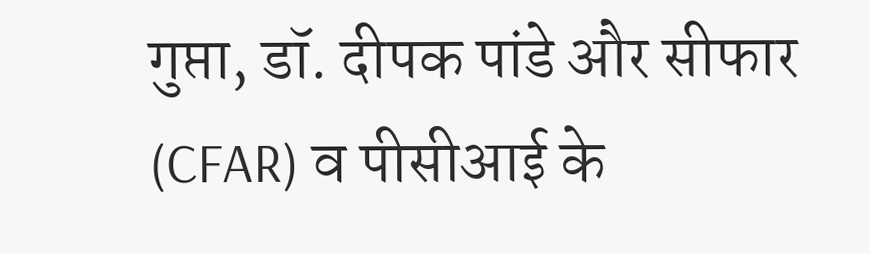गुप्ता, डॉ. दीपक पांडे और सीफार (CFAR) व पीसीआई के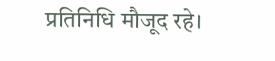प्रतिनिधि मौजूद रहे।